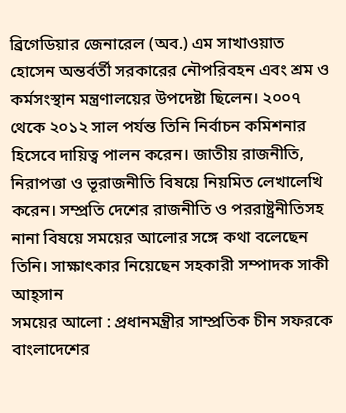ব্রিগেডিয়ার জেনারেল (অব.) এম সাখাওয়াত হোসেন অন্তর্বর্তী সরকারের নৌপরিবহন এবং শ্রম ও কর্মসংস্থান মন্ত্রণালয়ের উপদেষ্টা ছিলেন। ২০০৭ থেকে ২০১২ সাল পর্যন্ত তিনি নির্বাচন কমিশনার হিসেবে দায়িত্ব পালন করেন। জাতীয় রাজনীতি, নিরাপত্তা ও ভূরাজনীতি বিষয়ে নিয়মিত লেখালেখি করেন। সম্প্রতি দেশের রাজনীতি ও পররাষ্ট্রনীতিসহ নানা বিষয়ে সময়ের আলোর সঙ্গে কথা বলেছেন তিনি। সাক্ষাৎকার নিয়েছেন সহকারী সম্পাদক সাকী আহ্সান
সময়ের আলো : প্রধানমন্ত্রীর সাম্প্রতিক চীন সফরকে বাংলাদেশের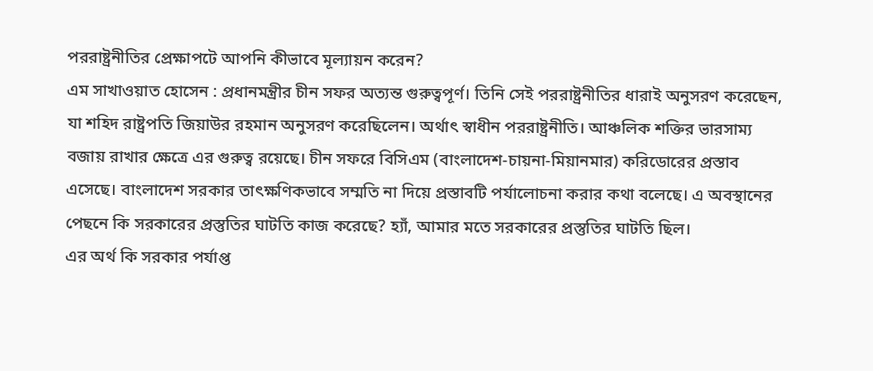পররাষ্ট্রনীতির প্রেক্ষাপটে আপনি কীভাবে মূল্যায়ন করেন?
এম সাখাওয়াত হোসেন : প্রধানমন্ত্রীর চীন সফর অত্যন্ত গুরুত্বপূর্ণ। তিনি সেই পররাষ্ট্রনীতির ধারাই অনুসরণ করেছেন, যা শহিদ রাষ্ট্রপতি জিয়াউর রহমান অনুসরণ করেছিলেন। অর্থাৎ স্বাধীন পররাষ্ট্রনীতি। আঞ্চলিক শক্তির ভারসাম্য বজায় রাখার ক্ষেত্রে এর গুরুত্ব রয়েছে। চীন সফরে বিসিএম (বাংলাদেশ-চায়না-মিয়ানমার) করিডোরের প্রস্তাব এসেছে। বাংলাদেশ সরকার তাৎক্ষণিকভাবে সম্মতি না দিয়ে প্রস্তাবটি পর্যালোচনা করার কথা বলেছে। এ অবস্থানের পেছনে কি সরকারের প্রস্তুতির ঘাটতি কাজ করেছে? হ্যাঁ, আমার মতে সরকারের প্রস্তুতির ঘাটতি ছিল।
এর অর্থ কি সরকার পর্যাপ্ত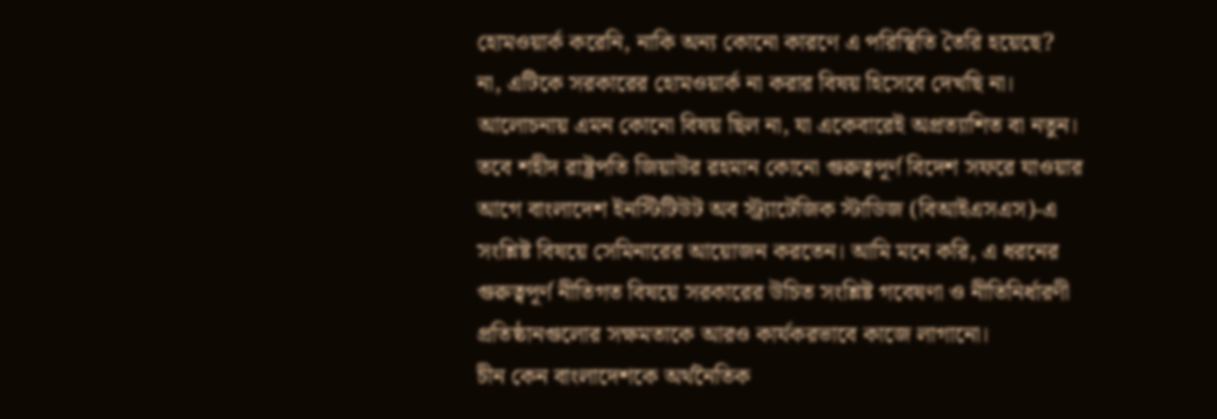হোমওয়ার্ক করেনি, নাকি অন্য কোনো কারণে এ পরিস্থিতি তৈরি হয়েছে?
না, এটিকে সরকারের হোমওয়ার্ক না করার বিষয় হিসেবে দেখছি না। আলোচনায় এমন কোনো বিষয় ছিল না, যা একেবারেই অপ্রত্যাশিত বা নতুন। তবে শহীদ রাষ্ট্রপতি জিয়াউর রহমান কোনো গুরুত্বপূর্ণ বিদেশ সফরে যাওয়ার আগে বাংলাদেশ ইনস্টিটিউট অব স্ট্র্যাটেজিক স্টাডিজ (বিআইএসএস)-এ সংশ্লিষ্ট বিষয়ে সেমিনারের আয়োজন করতেন। আমি মনে করি, এ ধরনের গুরুত্বপূর্ণ নীতিগত বিষয়ে সরকারের উচিত সংশ্লিষ্ট গবেষণা ও নীতিনির্ধারণী প্রতিষ্ঠানগুলোর সক্ষমতাকে আরও কার্যকরভাবে কাজে লাগানো।
চীন কেন বাংলাদেশকে অর্থনৈতিক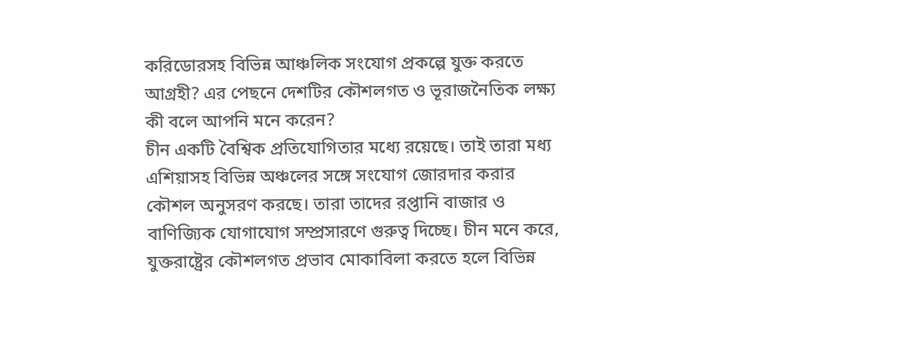করিডোরসহ বিভিন্ন আঞ্চলিক সংযোগ প্রকল্পে যুক্ত করতে আগ্রহী? এর পেছনে দেশটির কৌশলগত ও ভূরাজনৈতিক লক্ষ্য কী বলে আপনি মনে করেন?
চীন একটি বৈশ্বিক প্রতিযোগিতার মধ্যে রয়েছে। তাই তারা মধ্য এশিয়াসহ বিভিন্ন অঞ্চলের সঙ্গে সংযোগ জোরদার করার কৌশল অনুসরণ করছে। তারা তাদের রপ্তানি বাজার ও বাণিজ্যিক যোগাযোগ সম্প্রসারণে গুরুত্ব দিচ্ছে। চীন মনে করে, যুক্তরাষ্ট্রের কৌশলগত প্রভাব মোকাবিলা করতে হলে বিভিন্ন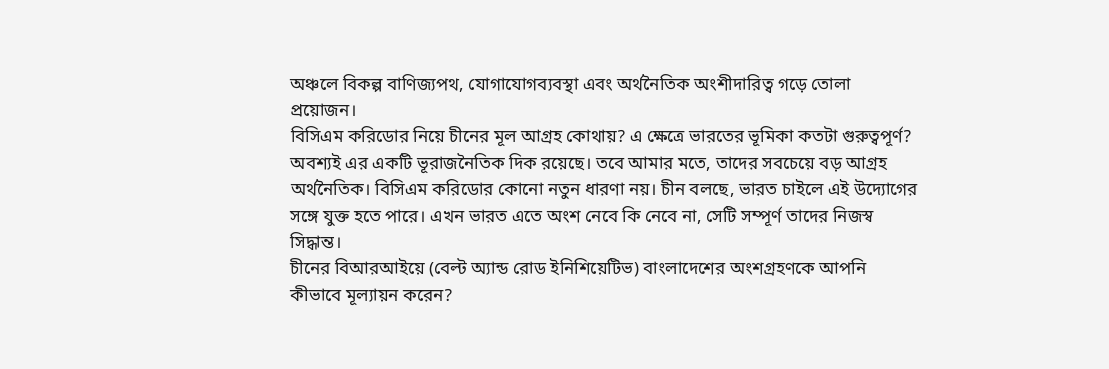অঞ্চলে বিকল্প বাণিজ্যপথ, যোগাযোগব্যবস্থা এবং অর্থনৈতিক অংশীদারিত্ব গড়ে তোলা প্রয়োজন।
বিসিএম করিডোর নিয়ে চীনের মূল আগ্রহ কোথায়? এ ক্ষেত্রে ভারতের ভূমিকা কতটা গুরুত্বপূর্ণ?
অবশ্যই এর একটি ভূরাজনৈতিক দিক রয়েছে। তবে আমার মতে, তাদের সবচেয়ে বড় আগ্রহ অর্থনৈতিক। বিসিএম করিডোর কোনো নতুন ধারণা নয়। চীন বলছে, ভারত চাইলে এই উদ্যোগের সঙ্গে যুক্ত হতে পারে। এখন ভারত এতে অংশ নেবে কি নেবে না, সেটি সম্পূর্ণ তাদের নিজস্ব সিদ্ধান্ত।
চীনের বিআরআইয়ে (বেল্ট অ্যান্ড রোড ইনিশিয়েটিভ) বাংলাদেশের অংশগ্রহণকে আপনি কীভাবে মূল্যায়ন করেন?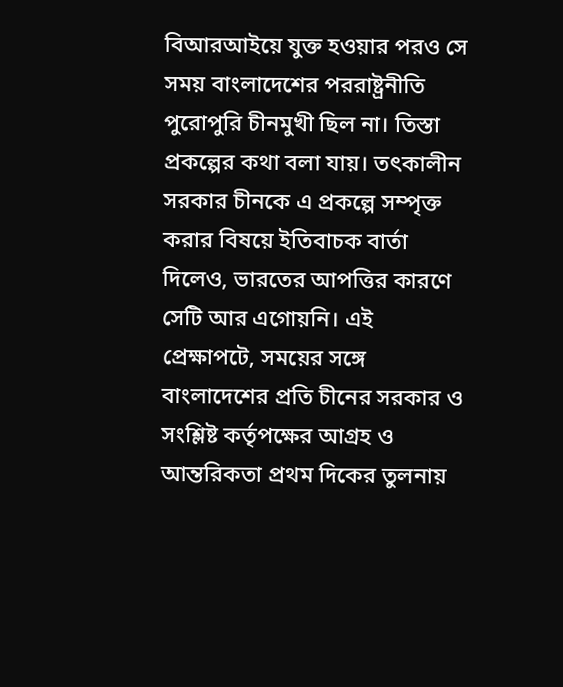বিআরআইয়ে যুক্ত হওয়ার পরও সে সময় বাংলাদেশের পররাষ্ট্রনীতি পুরোপুরি চীনমুখী ছিল না। তিস্তা প্রকল্পের কথা বলা যায়। তৎকালীন সরকার চীনকে এ প্রকল্পে সম্পৃক্ত করার বিষয়ে ইতিবাচক বার্তা দিলেও, ভারতের আপত্তির কারণে সেটি আর এগোয়নি। এই প্রেক্ষাপটে, সময়ের সঙ্গে বাংলাদেশের প্রতি চীনের সরকার ও সংশ্লিষ্ট কর্তৃপক্ষের আগ্রহ ও আন্তরিকতা প্রথম দিকের তুলনায়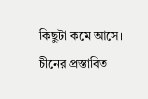কিছুটা কমে আসে।
চীনের প্রস্তাবিত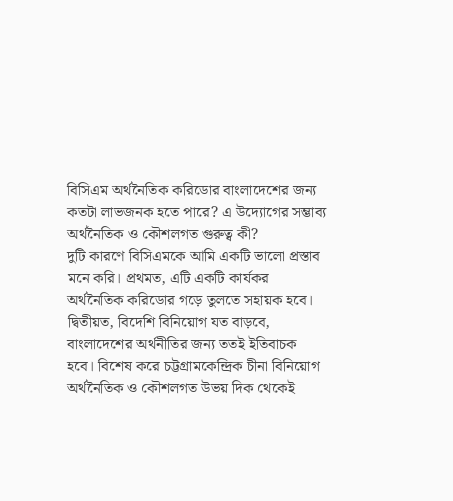বিসিএম অর্থনৈতিক করিডোর বাংলাদেশের জন্য কতটা লাভজনক হতে পারে? এ উদ্যোগের সম্ভাব্য অর্থনৈতিক ও কৌশলগত গুরুত্ব কী?
দুটি কারণে বিসিএমকে আমি একটি ভালো প্রস্তাব মনে করি। প্রথমত, এটি একটি কার্যকর অর্থনৈতিক করিডোর গড়ে তুলতে সহায়ক হবে। দ্বিতীয়ত, বিদেশি বিনিয়োগ যত বাড়বে, বাংলাদেশের অর্থনীতির জন্য ততই ইতিবাচক হবে। বিশেষ করে চট্টগ্রামকেন্দ্রিক চীনা বিনিয়োগ অর্থনৈতিক ও কৌশলগত উভয় দিক থেকেই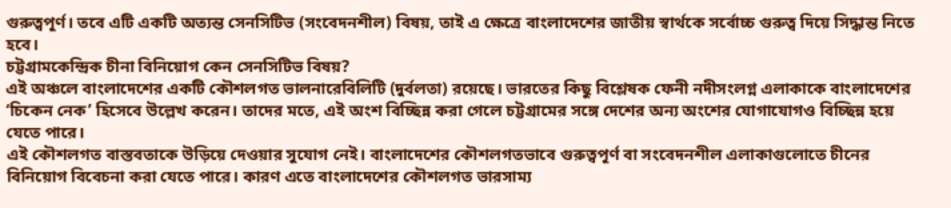গুরুত্বপূর্ণ। তবে এটি একটি অত্যন্ত সেনসিটিভ (সংবেদনশীল) বিষয়, তাই এ ক্ষেত্রে বাংলাদেশের জাতীয় স্বার্থকে সর্বোচ্চ গুরুত্ব দিয়ে সিদ্ধান্ত নিতে হবে।
চট্টগ্রামকেন্দ্রিক চীনা বিনিয়োগ কেন সেনসিটিভ বিষয়?
এই অঞ্চলে বাংলাদেশের একটি কৌশলগত ভালনারেবিলিটি (দুর্বলতা) রয়েছে। ভারতের কিছু বিশ্লেষক ফেনী নদীসংলগ্ন এলাকাকে বাংলাদেশের ‘চিকেন নেক’ হিসেবে উল্লেখ করেন। তাদের মতে, এই অংশ বিচ্ছিন্ন করা গেলে চট্টগ্রামের সঙ্গে দেশের অন্য অংশের যোগাযোগও বিচ্ছিন্ন হয়ে যেতে পারে।
এই কৌশলগত বাস্তবতাকে উড়িয়ে দেওয়ার সুযোগ নেই। বাংলাদেশের কৌশলগতভাবে গুরুত্বপূর্ণ বা সংবেদনশীল এলাকাগুলোতে চীনের বিনিয়োগ বিবেচনা করা যেতে পারে। কারণ এতে বাংলাদেশের কৌশলগত ভারসাম্য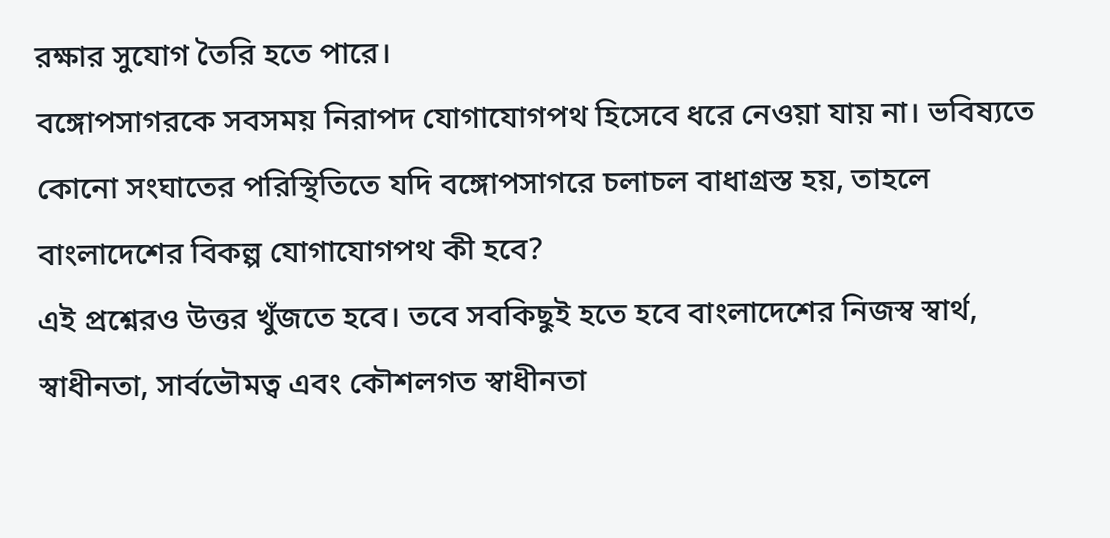রক্ষার সুযোগ তৈরি হতে পারে।
বঙ্গোপসাগরকে সবসময় নিরাপদ যোগাযোগপথ হিসেবে ধরে নেওয়া যায় না। ভবিষ্যতে কোনো সংঘাতের পরিস্থিতিতে যদি বঙ্গোপসাগরে চলাচল বাধাগ্রস্ত হয়, তাহলে বাংলাদেশের বিকল্প যোগাযোগপথ কী হবে?
এই প্রশ্নেরও উত্তর খুঁজতে হবে। তবে সবকিছুই হতে হবে বাংলাদেশের নিজস্ব স্বার্থ, স্বাধীনতা, সার্বভৌমত্ব এবং কৌশলগত স্বাধীনতা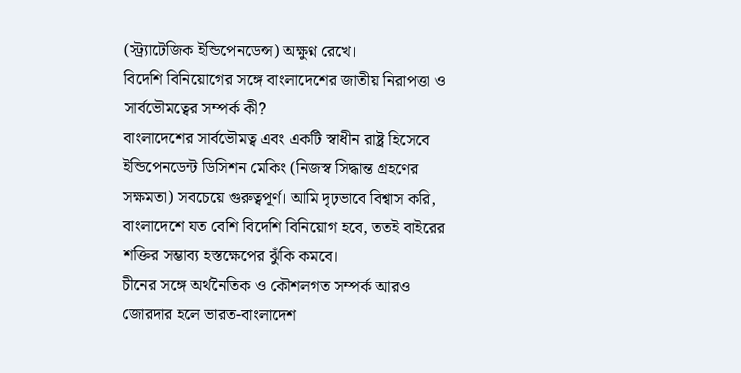(স্ট্র্যাটেজিক ইন্ডিপেনডেন্স) অক্ষুণ্ন রেখে।
বিদেশি বিনিয়োগের সঙ্গে বাংলাদেশের জাতীয় নিরাপত্তা ও সার্বভৌমত্বের সম্পর্ক কী?
বাংলাদেশের সার্বভৌমত্ব এবং একটি স্বাধীন রাষ্ট্র হিসেবে ইন্ডিপেনডেন্ট ডিসিশন মেকিং (নিজস্ব সিদ্ধান্ত গ্রহণের সক্ষমতা) সবচেয়ে গুরুত্বপূর্ণ। আমি দৃঢ়ভাবে বিশ্বাস করি, বাংলাদেশে যত বেশি বিদেশি বিনিয়োগ হবে, ততই বাইরের শক্তির সম্ভাব্য হস্তক্ষেপের ঝুঁকি কমবে।
চীনের সঙ্গে অর্থনৈতিক ও কৌশলগত সম্পর্ক আরও জোরদার হলে ভারত-বাংলাদেশ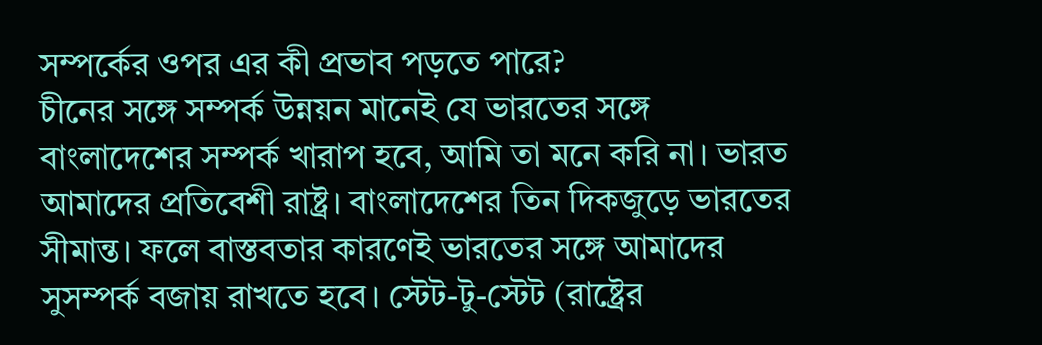সম্পর্কের ওপর এর কী প্রভাব পড়তে পারে?
চীনের সঙ্গে সম্পর্ক উন্নয়ন মানেই যে ভারতের সঙ্গে বাংলাদেশের সম্পর্ক খারাপ হবে, আমি তা মনে করি না। ভারত আমাদের প্রতিবেশী রাষ্ট্র। বাংলাদেশের তিন দিকজুড়ে ভারতের সীমান্ত। ফলে বাস্তবতার কারণেই ভারতের সঙ্গে আমাদের সুসম্পর্ক বজায় রাখতে হবে। স্টেট-টু-স্টেট (রাষ্ট্রের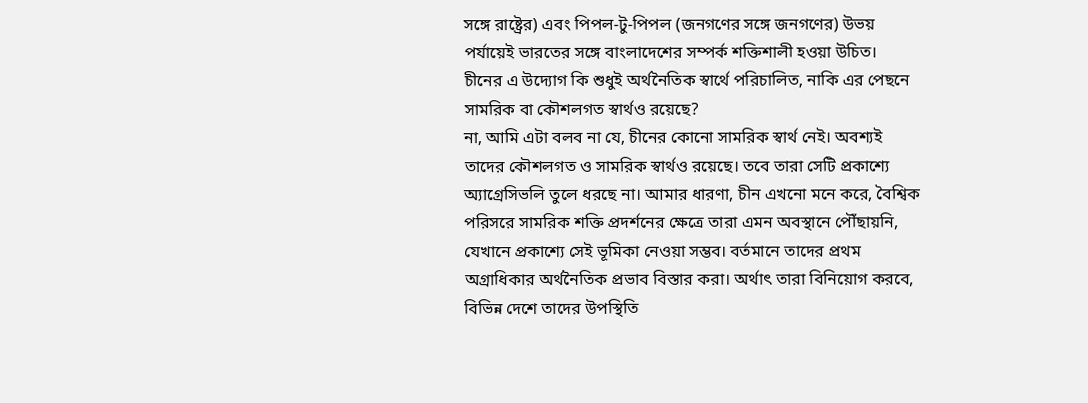সঙ্গে রাষ্ট্রের) এবং পিপল-টু-পিপল (জনগণের সঙ্গে জনগণের) উভয় পর্যায়েই ভারতের সঙ্গে বাংলাদেশের সম্পর্ক শক্তিশালী হওয়া উচিত।
চীনের এ উদ্যোগ কি শুধুই অর্থনৈতিক স্বার্থে পরিচালিত, নাকি এর পেছনে সামরিক বা কৌশলগত স্বার্থও রয়েছে?
না, আমি এটা বলব না যে, চীনের কোনো সামরিক স্বার্থ নেই। অবশ্যই তাদের কৌশলগত ও সামরিক স্বার্থও রয়েছে। তবে তারা সেটি প্রকাশ্যে অ্যাগ্রেসিভলি তুলে ধরছে না। আমার ধারণা, চীন এখনো মনে করে, বৈশ্বিক পরিসরে সামরিক শক্তি প্রদর্শনের ক্ষেত্রে তারা এমন অবস্থানে পৌঁছায়নি, যেখানে প্রকাশ্যে সেই ভূমিকা নেওয়া সম্ভব। বর্তমানে তাদের প্রথম অগ্রাধিকার অর্থনৈতিক প্রভাব বিস্তার করা। অর্থাৎ তারা বিনিয়োগ করবে, বিভিন্ন দেশে তাদের উপস্থিতি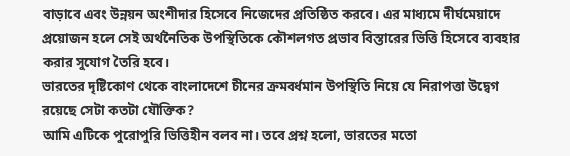বাড়াবে এবং উন্নয়ন অংশীদার হিসেবে নিজেদের প্রতিষ্ঠিত করবে। এর মাধ্যমে দীর্ঘমেয়াদে প্রয়োজন হলে সেই অর্থনৈতিক উপস্থিতিকে কৌশলগত প্রভাব বিস্তারের ভিত্তি হিসেবে ব্যবহার করার সুযোগ তৈরি হবে।
ভারতের দৃষ্টিকোণ থেকে বাংলাদেশে চীনের ক্রমবর্ধমান উপস্থিতি নিয়ে যে নিরাপত্তা উদ্বেগ রয়েছে সেটা কতটা যৌক্তিক?
আমি এটিকে পুরোপুরি ভিত্তিহীন বলব না। তবে প্রশ্ন হলো, ভারতের মতো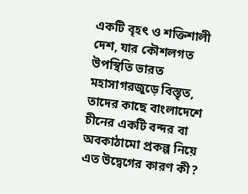একটি বৃহৎ ও শক্তিশালী দেশ, যার কৌশলগত উপস্থিতি ভারত মহাসাগরজুড়ে বিস্তৃত, তাদের কাছে বাংলাদেশে চীনের একটি বন্দর বা অবকাঠামো প্রকল্প নিয়ে এত উদ্বেগের কারণ কী?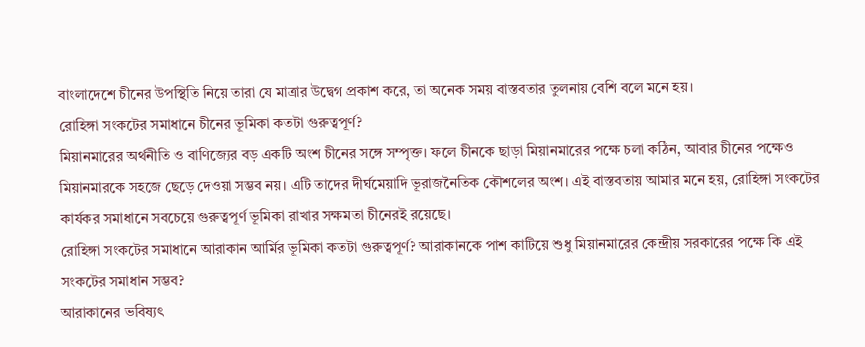বাংলাদেশে চীনের উপস্থিতি নিয়ে তারা যে মাত্রার উদ্বেগ প্রকাশ করে, তা অনেক সময় বাস্তবতার তুলনায় বেশি বলে মনে হয়।
রোহিঙ্গা সংকটের সমাধানে চীনের ভূমিকা কতটা গুরুত্বপূর্ণ?
মিয়ানমারের অর্থনীতি ও বাণিজ্যের বড় একটি অংশ চীনের সঙ্গে সম্পৃক্ত। ফলে চীনকে ছাড়া মিয়ানমারের পক্ষে চলা কঠিন, আবার চীনের পক্ষেও মিয়ানমারকে সহজে ছেড়ে দেওয়া সম্ভব নয়। এটি তাদের দীর্ঘমেয়াদি ভূরাজনৈতিক কৌশলের অংশ। এই বাস্তবতায় আমার মনে হয়, রোহিঙ্গা সংকটের কার্যকর সমাধানে সবচেয়ে গুরুত্বপূর্ণ ভূমিকা রাখার সক্ষমতা চীনেরই রয়েছে।
রোহিঙ্গা সংকটের সমাধানে আরাকান আর্মির ভূমিকা কতটা গুরুত্বপূর্ণ? আরাকানকে পাশ কাটিয়ে শুধু মিয়ানমারের কেন্দ্রীয় সরকারের পক্ষে কি এই সংকটের সমাধান সম্ভব?
আরাকানের ভবিষ্যৎ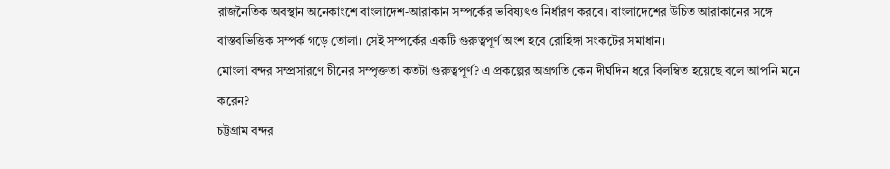রাজনৈতিক অবস্থান অনেকাংশে বাংলাদেশ-আরাকান সম্পর্কের ভবিষ্যৎও নির্ধারণ করবে। বাংলাদেশের উচিত আরাকানের সঙ্গে বাস্তবভিত্তিক সম্পর্ক গড়ে তোলা। সেই সম্পর্কের একটি গুরুত্বপূর্ণ অংশ হবে রোহিঙ্গা সংকটের সমাধান।
মোংলা বন্দর সম্প্রসারণে চীনের সম্পৃক্ততা কতটা গুরুত্বপূর্ণ? এ প্রকল্পের অগ্রগতি কেন দীর্ঘদিন ধরে বিলম্বিত হয়েছে বলে আপনি মনে করেন?
চট্টগ্রাম বন্দর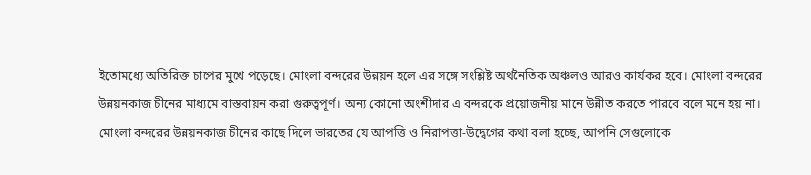ইতোমধ্যে অতিরিক্ত চাপের মুখে পড়েছে। মোংলা বন্দরের উন্নয়ন হলে এর সঙ্গে সংশ্লিষ্ট অর্থনৈতিক অঞ্চলও আরও কার্যকর হবে। মোংলা বন্দরের উন্নয়নকাজ চীনের মাধ্যমে বাস্তবায়ন করা গুরুত্বপূর্ণ। অন্য কোনো অংশীদার এ বন্দরকে প্রয়োজনীয় মানে উন্নীত করতে পারবে বলে মনে হয় না।
মোংলা বন্দরের উন্নয়নকাজ চীনের কাছে দিলে ভারতের যে আপত্তি ও নিরাপত্তা-উদ্বেগের কথা বলা হচ্ছে, আপনি সেগুলোকে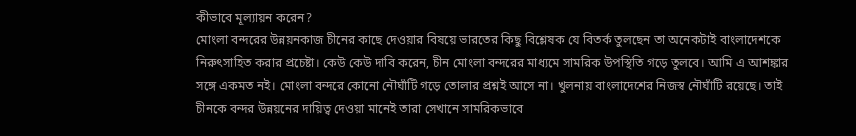কীভাবে মূল্যায়ন করেন?
মোংলা বন্দরের উন্নয়নকাজ চীনের কাছে দেওয়ার বিষয়ে ভারতের কিছু বিশ্লেষক যে বিতর্ক তুলছেন তা অনেকটাই বাংলাদেশকে নিরুৎসাহিত করার প্রচেষ্টা। কেউ কেউ দাবি করেন, চীন মোংলা বন্দরের মাধ্যমে সামরিক উপস্থিতি গড়ে তুলবে। আমি এ আশঙ্কার সঙ্গে একমত নই। মোংলা বন্দরে কোনো নৌঘাঁটি গড়ে তোলার প্রশ্নই আসে না। খুলনায় বাংলাদেশের নিজস্ব নৌঘাঁটি রয়েছে। তাই চীনকে বন্দর উন্নয়নের দায়িত্ব দেওয়া মানেই তারা সেখানে সামরিকভাবে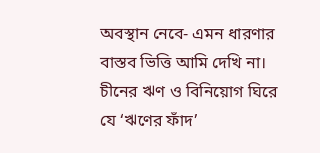অবস্থান নেবে- এমন ধারণার বাস্তব ভিত্তি আমি দেখি না।
চীনের ঋণ ও বিনিয়োগ ঘিরে যে ‘ঋণের ফাঁদ’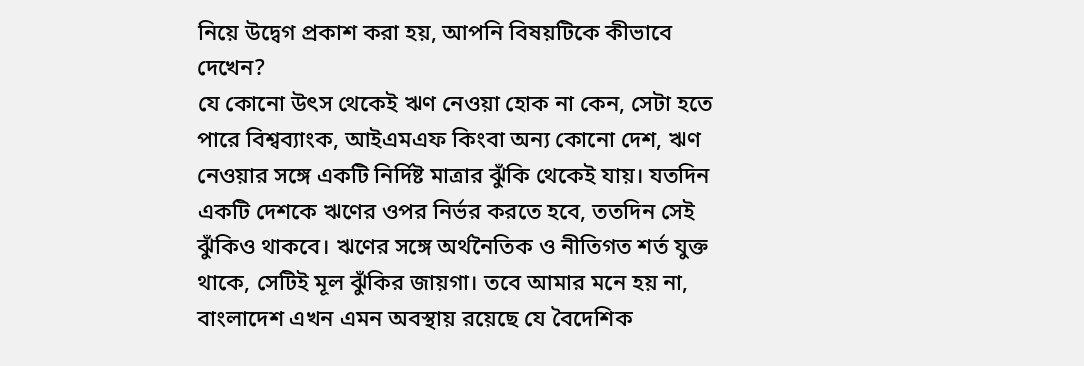নিয়ে উদ্বেগ প্রকাশ করা হয়, আপনি বিষয়টিকে কীভাবে দেখেন?
যে কোনো উৎস থেকেই ঋণ নেওয়া হোক না কেন, সেটা হতে পারে বিশ্বব্যাংক, আইএমএফ কিংবা অন্য কোনো দেশ, ঋণ নেওয়ার সঙ্গে একটি নির্দিষ্ট মাত্রার ঝুঁকি থেকেই যায়। যতদিন একটি দেশকে ঋণের ওপর নির্ভর করতে হবে, ততদিন সেই ঝুঁকিও থাকবে। ঋণের সঙ্গে অর্থনৈতিক ও নীতিগত শর্ত যুক্ত থাকে, সেটিই মূল ঝুঁকির জায়গা। তবে আমার মনে হয় না, বাংলাদেশ এখন এমন অবস্থায় রয়েছে যে বৈদেশিক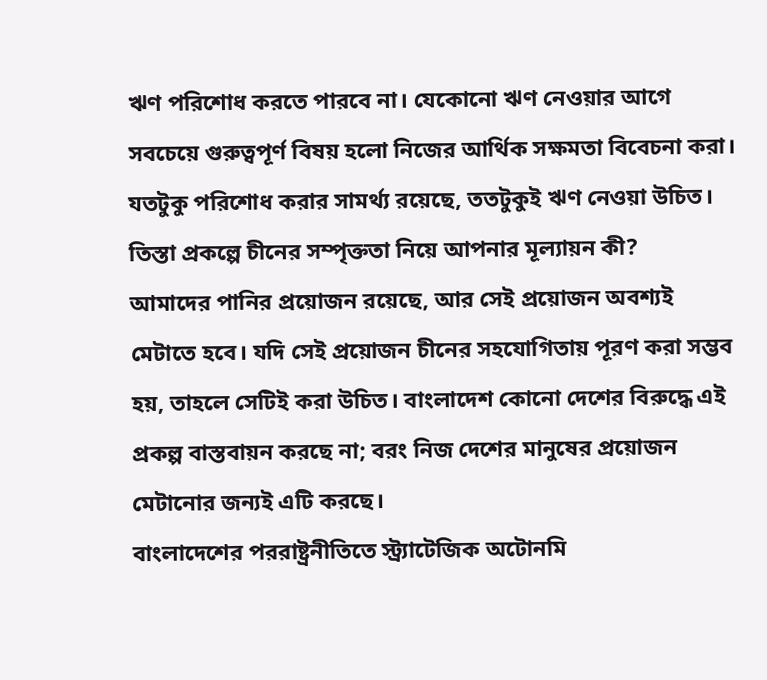ঋণ পরিশোধ করতে পারবে না। যেকোনো ঋণ নেওয়ার আগে সবচেয়ে গুরুত্বপূর্ণ বিষয় হলো নিজের আর্থিক সক্ষমতা বিবেচনা করা। যতটুকু পরিশোধ করার সামর্থ্য রয়েছে, ততটুকুই ঋণ নেওয়া উচিত।
তিস্তা প্রকল্পে চীনের সম্পৃক্ততা নিয়ে আপনার মূল্যায়ন কী?
আমাদের পানির প্রয়োজন রয়েছে, আর সেই প্রয়োজন অবশ্যই মেটাতে হবে। যদি সেই প্রয়োজন চীনের সহযোগিতায় পূরণ করা সম্ভব হয়, তাহলে সেটিই করা উচিত। বাংলাদেশ কোনো দেশের বিরুদ্ধে এই প্রকল্প বাস্তবায়ন করছে না; বরং নিজ দেশের মানুষের প্রয়োজন মেটানোর জন্যই এটি করছে।
বাংলাদেশের পররাষ্ট্রনীতিতে স্ট্র্যাটেজিক অটোনমি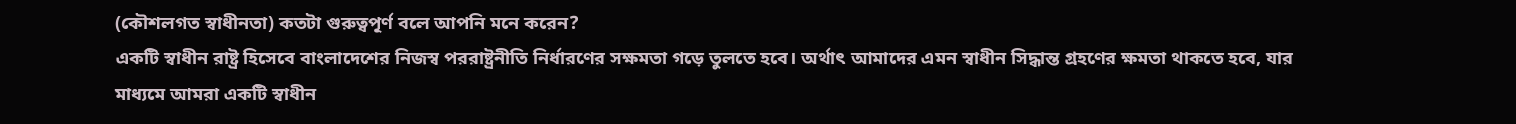(কৌশলগত স্বাধীনতা) কতটা গুরুত্বপূর্ণ বলে আপনি মনে করেন?
একটি স্বাধীন রাষ্ট্র হিসেবে বাংলাদেশের নিজস্ব পররাষ্ট্রনীতি নির্ধারণের সক্ষমতা গড়ে তুলতে হবে। অর্থাৎ আমাদের এমন স্বাধীন সিদ্ধান্ত গ্রহণের ক্ষমতা থাকতে হবে, যার মাধ্যমে আমরা একটি স্বাধীন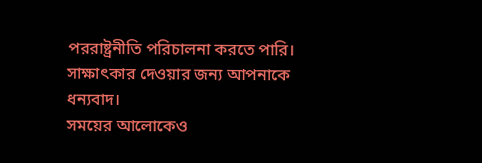পররাষ্ট্রনীতি পরিচালনা করতে পারি।
সাক্ষাৎকার দেওয়ার জন্য আপনাকে ধন্যবাদ।
সময়ের আলোকেও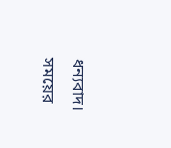ধন্যবাদ।
সময়ের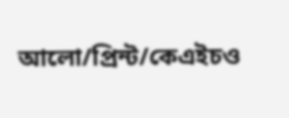আলো/প্রিন্ট/কেএইচও